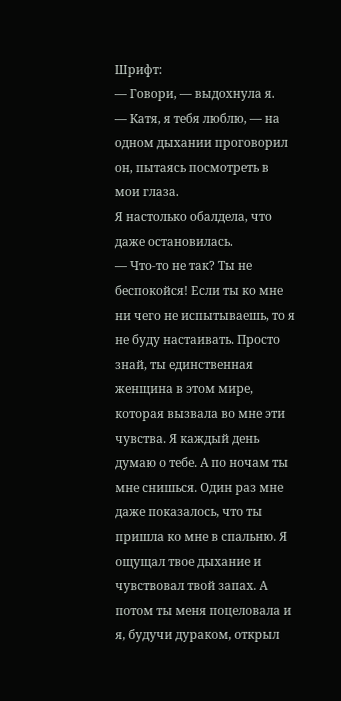Шрифт:
— Говори, — выдохнула я.
— Катя, я тебя люблю, — на одном дыхании проговорил он, пытаясь посмотреть в мои глаза.
Я настолько обалдела, что даже остановилась.
— Что-то не так? Ты не беспокойся! Если ты ко мне ни чего не испытываешь, то я не буду настаивать. Просто знай, ты единственная женщина в этом мире, которая вызвала во мне эти чувства. Я каждый день думаю о тебе. А по ночам ты мне снишься. Один раз мне даже показалось, что ты пришла ко мне в спальню. Я ощущал твое дыхание и чувствовал твой запах. А потом ты меня поцеловала и я, будучи дураком, открыл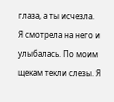глаза, а ты исчезла.
Я смотрела на него и улыбалась. По моим щекам текли слезы. Я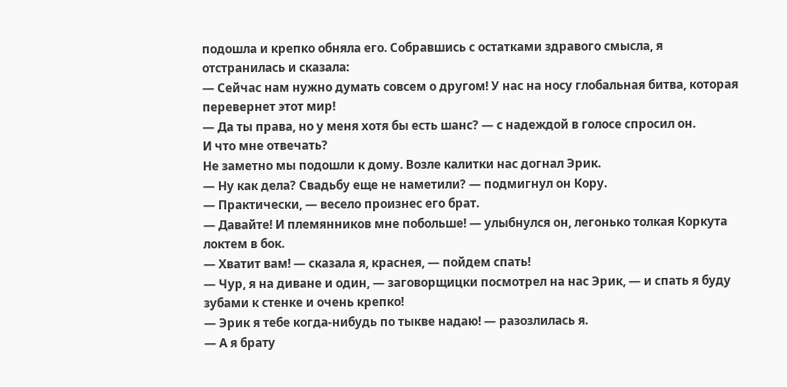подошла и крепко обняла его. Собравшись с остатками здравого смысла, я отстранилась и сказала:
— Сейчас нам нужно думать совсем о другом! У нас на носу глобальная битва, которая перевернет этот мир!
— Да ты права, но у меня хотя бы есть шанс? — с надеждой в голосе спросил он.
И что мне отвечать?
Не заметно мы подошли к дому. Возле калитки нас догнал Эрик.
— Ну как дела? Свадьбу еще не наметили? — подмигнул он Кору.
— Практически, — весело произнес его брат.
— Давайте! И племянников мне побольше! — улыбнулся он, легонько толкая Коркута локтем в бок.
— Хватит вам! — сказала я, краснея, — пойдем спать!
— Чур, я на диване и один, — заговорщицки посмотрел на нас Эрик, — и спать я буду зубами к стенке и очень крепко!
— Эрик я тебе когда-нибудь по тыкве надаю! — разозлилась я.
— А я брату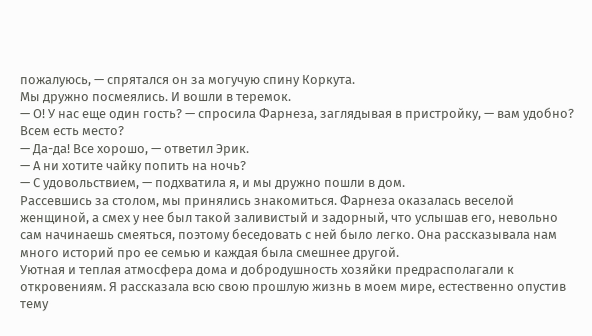пожалуюсь, — спрятался он за могучую спину Коркута.
Мы дружно посмеялись. И вошли в теремок.
— О! У нас еще один гость? — спросила Фарнеза, заглядывая в пристройку, — вам удобно? Всем есть место?
— Да-да! Все хорошо, — ответил Эрик.
— А ни хотите чайку попить на ночь?
— С удовольствием, — подхватила я, и мы дружно пошли в дом.
Рассевшись за столом, мы принялись знакомиться. Фарнеза оказалась веселой женщиной, а смех у нее был такой заливистый и задорный, что услышав его, невольно сам начинаешь смеяться, поэтому беседовать с ней было легко. Она рассказывала нам много историй про ее семью и каждая была смешнее другой.
Уютная и теплая атмосфера дома и добродушность хозяйки предрасполагали к откровениям. Я рассказала всю свою прошлую жизнь в моем мире, естественно опустив тему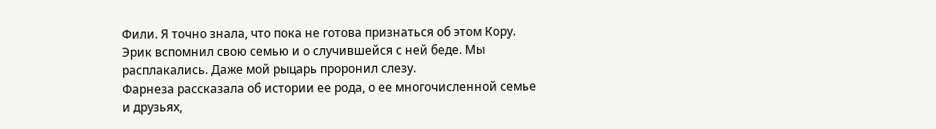Фили. Я точно знала, что пока не готова признаться об этом Кору.
Эрик вспомнил свою семью и о случившейся с ней беде. Мы расплакались. Даже мой рыцарь проронил слезу.
Фарнеза рассказала об истории ее рода, о ее многочисленной семье и друзьях,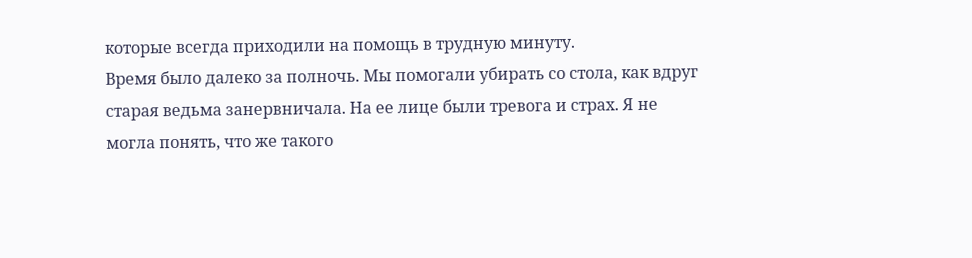которые всегда приходили на помощь в трудную минуту.
Время было далеко за полночь. Мы помогали убирать со стола, как вдруг старая ведьма занервничала. На ее лице были тревога и страх. Я не могла понять, что же такого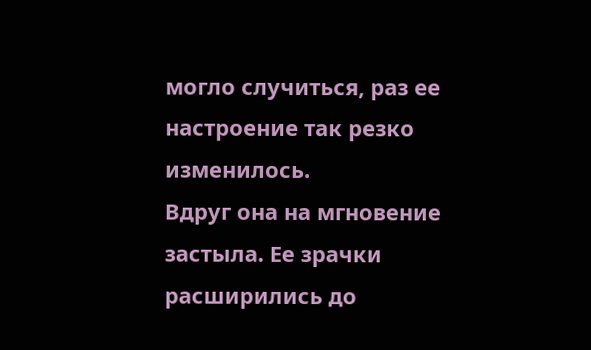могло случиться, раз ее настроение так резко изменилось.
Вдруг она на мгновение застыла. Ее зрачки расширились до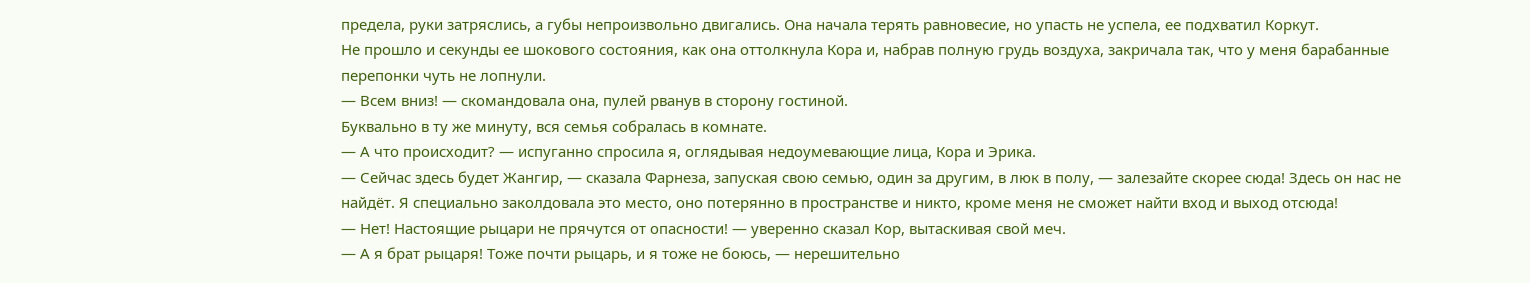предела, руки затряслись, а губы непроизвольно двигались. Она начала терять равновесие, но упасть не успела, ее подхватил Коркут.
Не прошло и секунды ее шокового состояния, как она оттолкнула Кора и, набрав полную грудь воздуха, закричала так, что у меня барабанные перепонки чуть не лопнули.
— Всем вниз! — скомандовала она, пулей рванув в сторону гостиной.
Буквально в ту же минуту, вся семья собралась в комнате.
— А что происходит? — испуганно спросила я, оглядывая недоумевающие лица, Кора и Эрика.
— Сейчас здесь будет Жангир, — сказала Фарнеза, запуская свою семью, один за другим, в люк в полу, — залезайте скорее сюда! Здесь он нас не найдёт. Я специально заколдовала это место, оно потерянно в пространстве и никто, кроме меня не сможет найти вход и выход отсюда!
— Нет! Настоящие рыцари не прячутся от опасности! — уверенно сказал Кор, вытаскивая свой меч.
— А я брат рыцаря! Тоже почти рыцарь, и я тоже не боюсь, — нерешительно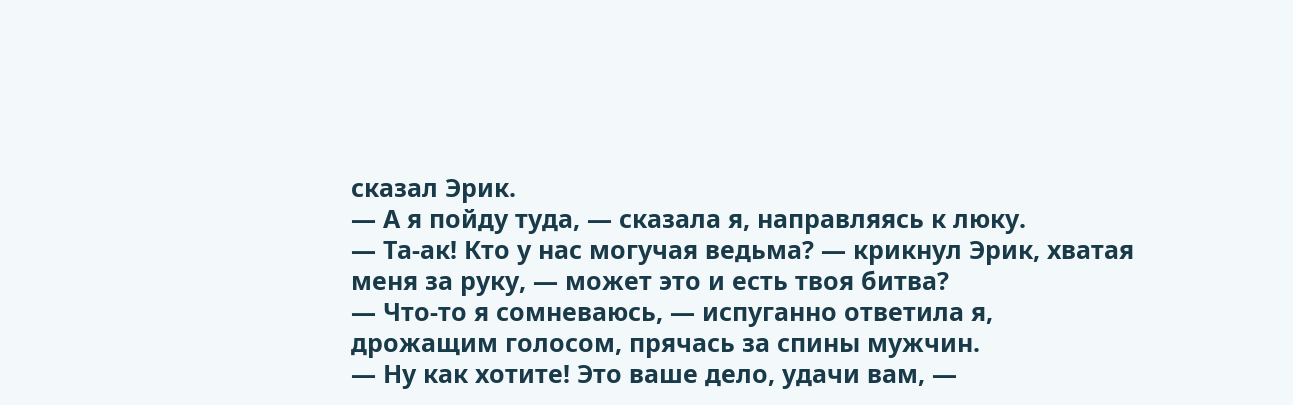сказал Эрик.
— А я пойду туда, — сказала я, направляясь к люку.
— Та-ак! Кто у нас могучая ведьма? — крикнул Эрик, хватая меня за руку, — может это и есть твоя битва?
— Что-то я сомневаюсь, — испуганно ответила я, дрожащим голосом, прячась за спины мужчин.
— Ну как хотите! Это ваше дело, удачи вам, —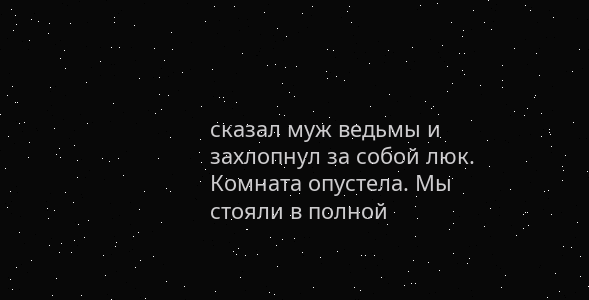сказал муж ведьмы и захлопнул за собой люк.
Комната опустела. Мы стояли в полной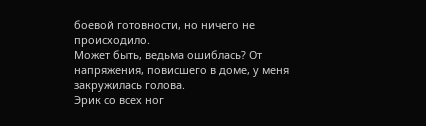боевой готовности, но ничего не происходило.
Может быть, ведьма ошиблась? От напряжения, повисшего в доме, у меня закружилась голова.
Эрик со всех ног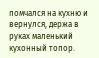помчался на кухню и вернулся, держа в руках маленький кухонный топор.